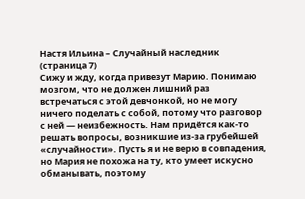Настя Ильина – Случайный наследник (страница 7)
Сижу и жду, когда привезут Марию. Понимаю мозгом, что не должен лишний раз встречаться с этой девчонкой, но не могу ничего поделать с собой, потому что разговор с ней — неизбежность. Нам придётся как-то решать вопросы, возникшие из-за грубейшей «случайности». Пусть я и не верю в совпадения, но Мария не похожа на ту, кто умеет искусно обманывать, поэтому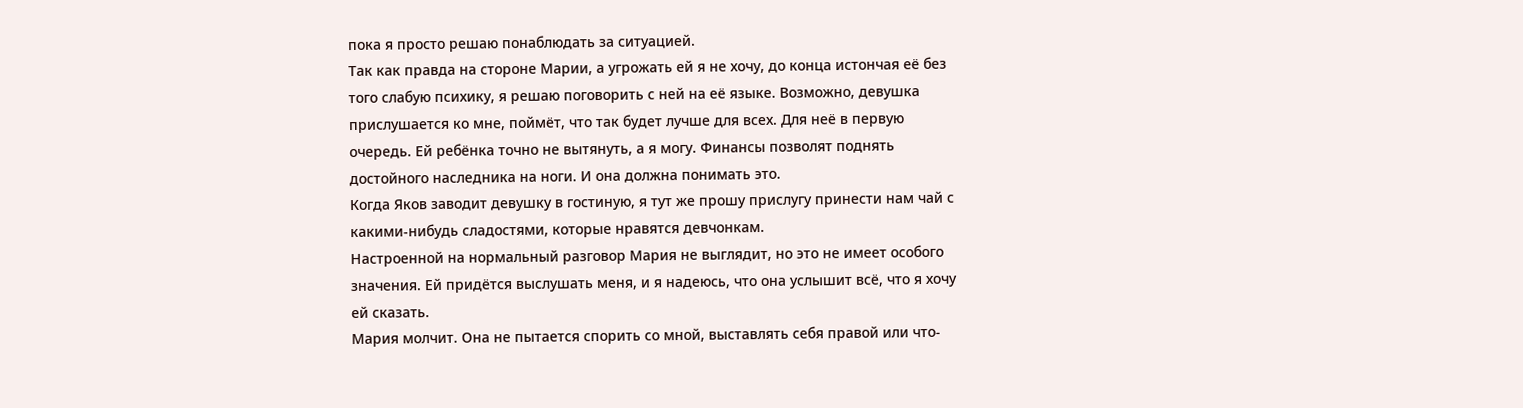пока я просто решаю понаблюдать за ситуацией.
Так как правда на стороне Марии, а угрожать ей я не хочу, до конца истончая её без того слабую психику, я решаю поговорить с ней на её языке. Возможно, девушка прислушается ко мне, поймёт, что так будет лучше для всех. Для неё в первую очередь. Ей ребёнка точно не вытянуть, а я могу. Финансы позволят поднять достойного наследника на ноги. И она должна понимать это.
Когда Яков заводит девушку в гостиную, я тут же прошу прислугу принести нам чай с какими-нибудь сладостями, которые нравятся девчонкам.
Настроенной на нормальный разговор Мария не выглядит, но это не имеет особого значения. Ей придётся выслушать меня, и я надеюсь, что она услышит всё, что я хочу ей сказать.
Мария молчит. Она не пытается спорить со мной, выставлять себя правой или что-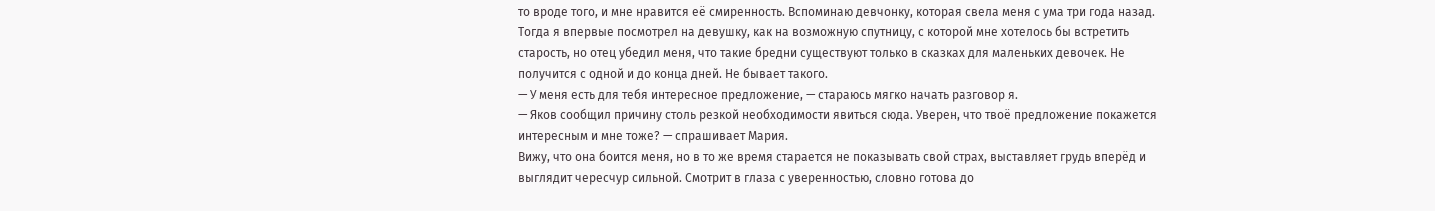то вроде того, и мне нравится её смиренность. Вспоминаю девчонку, которая свела меня с ума три года назад. Тогда я впервые посмотрел на девушку, как на возможную спутницу, с которой мне хотелось бы встретить старость, но отец убедил меня, что такие бредни существуют только в сказках для маленьких девочек. Не получится с одной и до конца дней. Не бывает такого.
— У меня есть для тебя интересное предложение, — стараюсь мягко начать разговор я.
— Яков сообщил причину столь резкой необходимости явиться сюда. Уверен, что твоё предложение покажется интересным и мне тоже? — спрашивает Мария.
Вижу, что она боится меня, но в то же время старается не показывать свой страх, выставляет грудь вперёд и выглядит чересчур сильной. Смотрит в глаза с уверенностью, словно готова до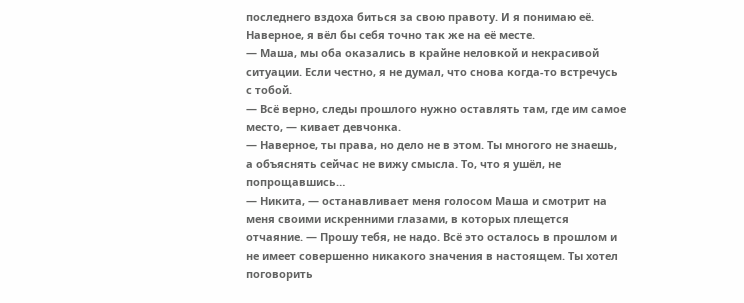последнего вздоха биться за свою правоту. И я понимаю её. Наверное, я вёл бы себя точно так же на её месте.
— Маша, мы оба оказались в крайне неловкой и некрасивой ситуации. Если честно, я не думал, что снова когда-то встречусь с тобой.
— Всё верно, следы прошлого нужно оставлять там, где им самое место, — кивает девчонка.
— Наверное, ты права, но дело не в этом. Ты многого не знаешь, а объяснять сейчас не вижу смысла. То, что я ушёл, не попрощавшись…
— Никита, — останавливает меня голосом Маша и смотрит на меня своими искренними глазами, в которых плещется отчаяние. — Прошу тебя, не надо. Всё это осталось в прошлом и не имеет совершенно никакого значения в настоящем. Ты хотел поговорить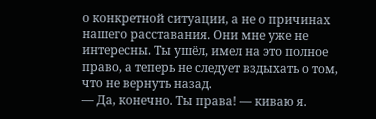о конкретной ситуации, а не о причинах нашего расставания. Они мне уже не интересны. Ты ушёл, имел на это полное право, а теперь не следует вздыхать о том, что не вернуть назад.
— Да, конечно. Ты права! — киваю я.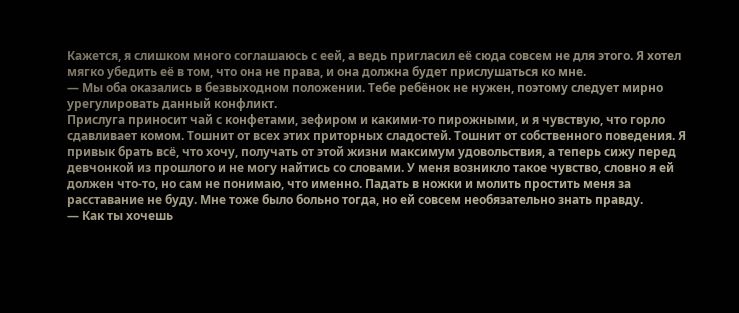Кажется, я слишком много соглашаюсь с еей, а ведь пригласил её сюда совсем не для этого. Я хотел мягко убедить её в том, что она не права, и она должна будет прислушаться ко мне.
— Мы оба оказались в безвыходном положении. Тебе ребёнок не нужен, поэтому следует мирно урегулировать данный конфликт.
Прислуга приносит чай с конфетами, зефиром и какими-то пирожными, и я чувствую, что горло сдавливает комом. Тошнит от всех этих приторных сладостей. Тошнит от собственного поведения. Я привык брать всё, что хочу, получать от этой жизни максимум удовольствия, а теперь сижу перед девчонкой из прошлого и не могу найтись со словами. У меня возникло такое чувство, словно я ей должен что-то, но сам не понимаю, что именно. Падать в ножки и молить простить меня за расставание не буду. Мне тоже было больно тогда, но ей совсем необязательно знать правду.
— Как ты хочешь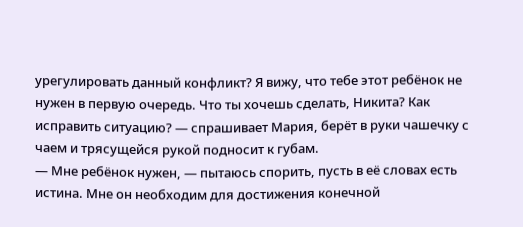урегулировать данный конфликт? Я вижу, что тебе этот ребёнок не нужен в первую очередь. Что ты хочешь сделать, Никита? Как исправить ситуацию? — спрашивает Мария, берёт в руки чашечку с чаем и трясущейся рукой подносит к губам.
— Мне ребёнок нужен, — пытаюсь спорить, пусть в её словах есть истина. Мне он необходим для достижения конечной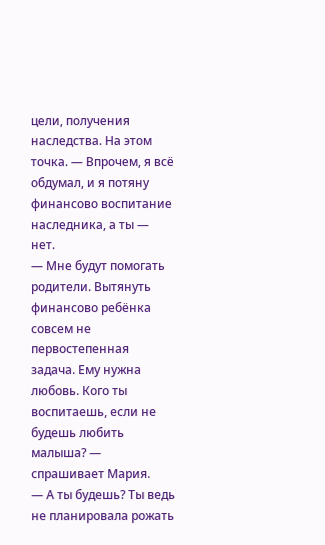цели, получения наследства. На этом точка. — Впрочем, я всё обдумал, и я потяну финансово воспитание наследника, а ты — нет.
— Мне будут помогать родители. Вытянуть финансово ребёнка совсем не первостепенная задача. Ему нужна любовь. Кого ты воспитаешь, если не будешь любить малыша? — спрашивает Мария.
— А ты будешь? Ты ведь не планировала рожать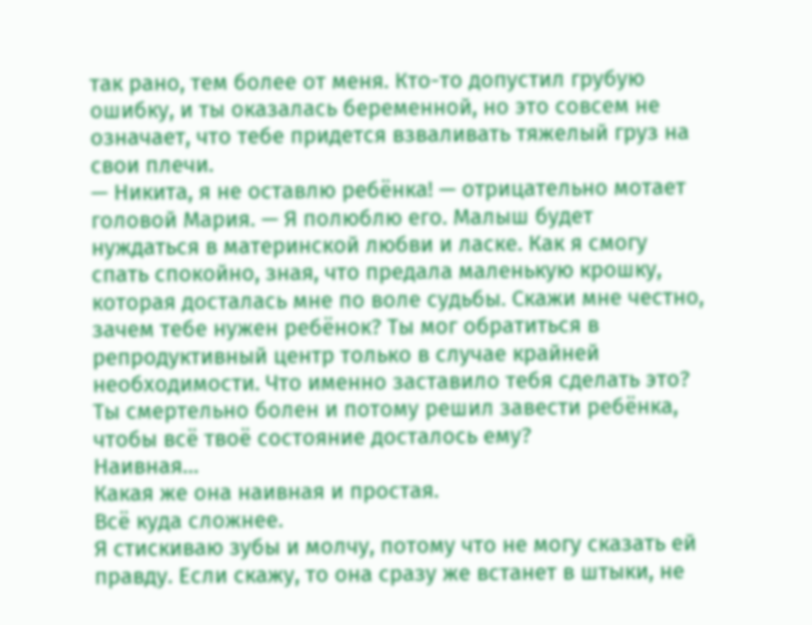так рано, тем более от меня. Кто-то допустил грубую ошибку, и ты оказалась беременной, но это совсем не означает, что тебе придется взваливать тяжелый груз на свои плечи.
— Никита, я не оставлю ребёнка! — отрицательно мотает головой Мария. — Я полюблю его. Малыш будет нуждаться в материнской любви и ласке. Как я смогу спать спокойно, зная, что предала маленькую крошку, которая досталась мне по воле судьбы. Скажи мне честно, зачем тебе нужен ребёнок? Ты мог обратиться в репродуктивный центр только в случае крайней необходимости. Что именно заставило тебя сделать это? Ты смертельно болен и потому решил завести ребёнка, чтобы всё твоё состояние досталось ему?
Наивная…
Какая же она наивная и простая.
Всё куда сложнее.
Я стискиваю зубы и молчу, потому что не могу сказать ей правду. Если скажу, то она сразу же встанет в штыки, не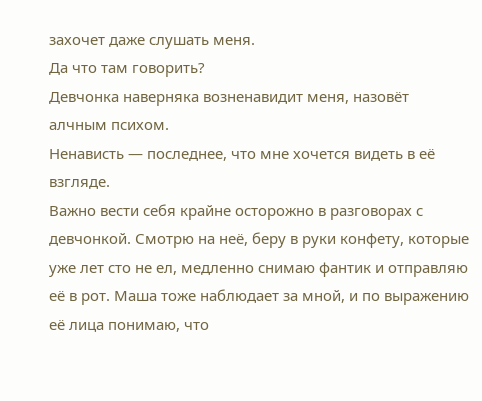захочет даже слушать меня.
Да что там говорить?
Девчонка наверняка возненавидит меня, назовёт алчным психом.
Ненависть — последнее, что мне хочется видеть в её взгляде.
Важно вести себя крайне осторожно в разговорах с девчонкой. Смотрю на неё, беру в руки конфету, которые уже лет сто не ел, медленно снимаю фантик и отправляю её в рот. Маша тоже наблюдает за мной, и по выражению её лица понимаю, что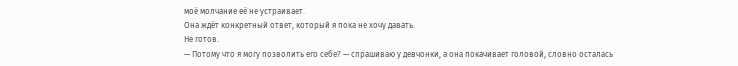моё молчание её не устраивает.
Она ждёт конкретный ответ, который я пока не хочу давать.
Не готов.
— Потому что я могу позволить его себе? — спрашиваю у девчонки, а она покачивает головой, словно осталась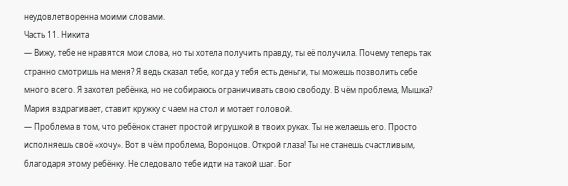неудовлетворенна моими словами.
Часть 11. Никита
— Вижу, тебе не нравятся мои слова, но ты хотела получить правду, ты её получила. Почему теперь так странно смотришь на меня? Я ведь сказал тебе, когда у тебя есть деньги, ты можешь позволить себе много всего. Я захотел ребёнка, но не собираюсь ограничивать свою свободу. В чём проблема, Мышка?
Мария вздрагивает, ставит кружку с чаем на стол и мотает головой.
— Проблема в том, что ребёнок станет простой игрушкой в твоих руках. Ты не желаешь его. Просто исполняешь своё «хочу». Вот в чём проблема, Воронцов. Открой глаза! Ты не станешь счастливым, благодаря этому ребёнку. Не следовало тебе идти на такой шаг. Бог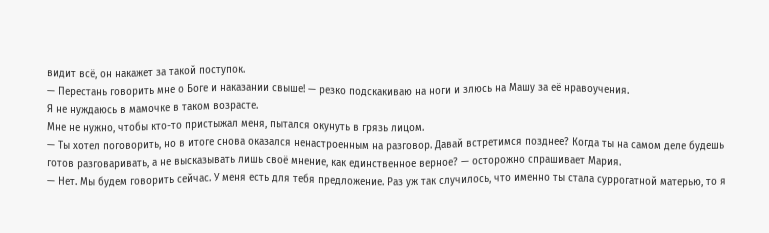видит всё, он накажет за такой поступок.
— Перестань говорить мне о Боге и наказании свыше! — резко подскакиваю на ноги и злюсь на Машу за её нравоучения.
Я не нуждаюсь в мамочке в таком возрасте.
Мне не нужно, чтобы кто-то пристыжал меня, пытался окунуть в грязь лицом.
— Ты хотел поговорить, но в итоге снова оказался ненастроенным на разговор. Давай встретимся позднее? Когда ты на самом деле будешь готов разговаривать, а не высказывать лишь своё мнение, как единственное верное? — осторожно спрашивает Мария.
— Нет. Мы будем говорить сейчас. У меня есть для тебя предложение. Раз уж так случилось, что именно ты стала суррогатной матерью, то я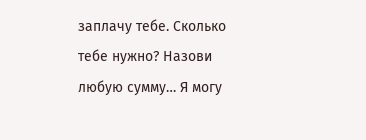заплачу тебе. Сколько тебе нужно? Назови любую сумму… Я могу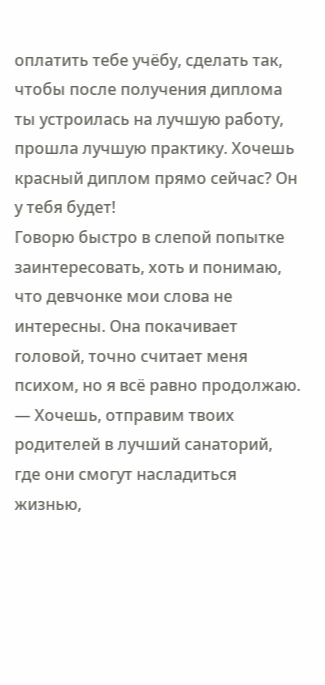оплатить тебе учёбу, сделать так, чтобы после получения диплома ты устроилась на лучшую работу, прошла лучшую практику. Хочешь красный диплом прямо сейчас? Он у тебя будет!
Говорю быстро в слепой попытке заинтересовать, хоть и понимаю, что девчонке мои слова не интересны. Она покачивает головой, точно считает меня психом, но я всё равно продолжаю.
— Хочешь, отправим твоих родителей в лучший санаторий, где они смогут насладиться жизнью,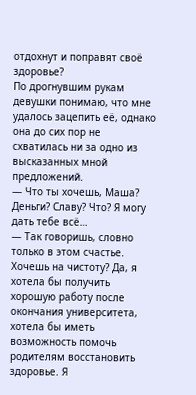отдохнут и поправят своё здоровье?
По дрогнувшим рукам девушки понимаю, что мне удалось зацепить её, однако она до сих пор не схватилась ни за одно из высказанных мной предложений.
— Что ты хочешь, Маша? Деньги? Славу? Что? Я могу дать тебе всё…
— Так говоришь, словно только в этом счастье. Хочешь на чистоту? Да, я хотела бы получить хорошую работу после окончания университета, хотела бы иметь возможность помочь родителям восстановить здоровье. Я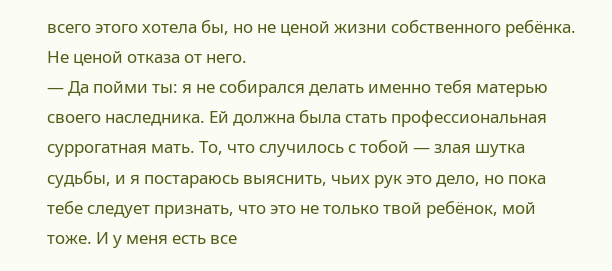всего этого хотела бы, но не ценой жизни собственного ребёнка. Не ценой отказа от него.
— Да пойми ты: я не собирался делать именно тебя матерью своего наследника. Ей должна была стать профессиональная суррогатная мать. То, что случилось с тобой — злая шутка судьбы, и я постараюсь выяснить, чьих рук это дело, но пока тебе следует признать, что это не только твой ребёнок, мой тоже. И у меня есть все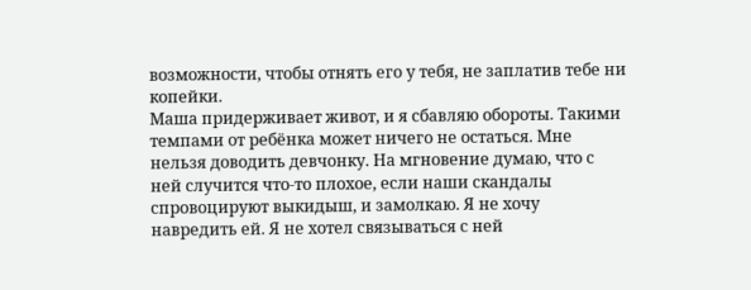возможности, чтобы отнять его у тебя, не заплатив тебе ни копейки.
Маша придерживает живот, и я сбавляю обороты. Такими темпами от ребёнка может ничего не остаться. Мне нельзя доводить девчонку. На мгновение думаю, что с ней случится что-то плохое, если наши скандалы спровоцируют выкидыш, и замолкаю. Я не хочу навредить ей. Я не хотел связываться с ней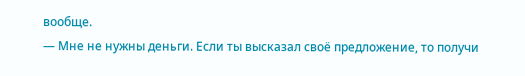вообще.
— Мне не нужны деньги. Если ты высказал своё предложение, то получи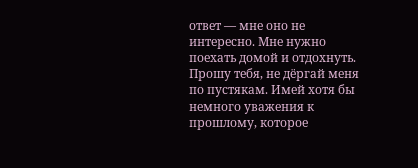ответ — мне оно не интересно. Мне нужно поехать домой и отдохнуть. Прошу тебя, не дёргай меня по пустякам. Имей хотя бы немного уважения к прошлому, которое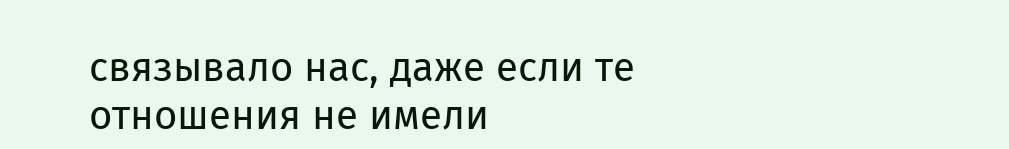связывало нас, даже если те отношения не имели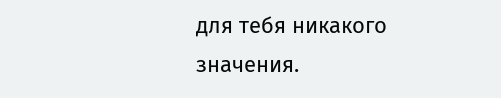для тебя никакого значения.